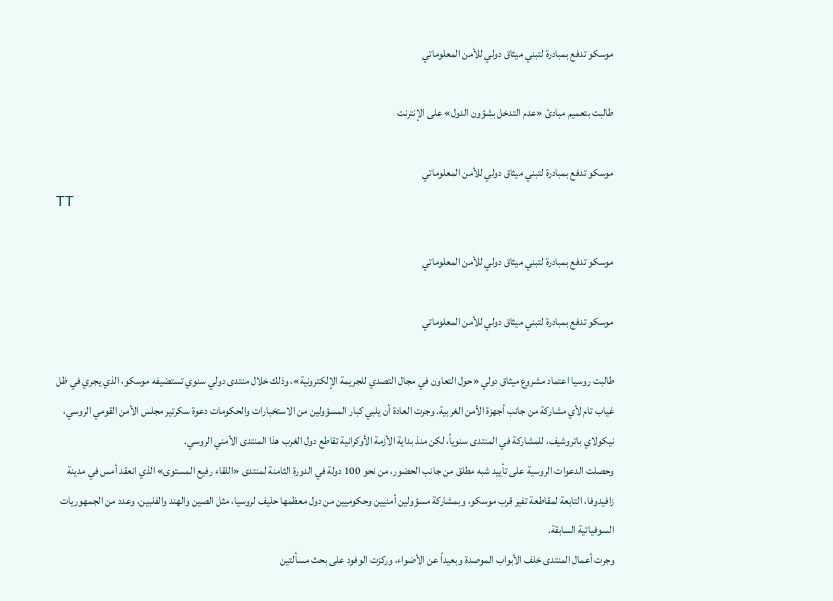موسكو تدفع بمبادرة لتبني ميثاق دولي للأمن المعلوماتي

طالبت بتعميم مبادئ «عدم التدخل بشؤون الدول» على الإنترنت

موسكو تدفع بمبادرة لتبني ميثاق دولي للأمن المعلوماتي
TT

موسكو تدفع بمبادرة لتبني ميثاق دولي للأمن المعلوماتي

موسكو تدفع بمبادرة لتبني ميثاق دولي للأمن المعلوماتي

طالبت روسيا اعتماد مشروع ميثاق دولي «حول التعاون في مجال التصدي للجريمة الإلكترونية»، وذلك خلال منتدى دولي سنوي تستضيفه موسكو، الذي يجري في ظل غياب تام لأي مشاركة من جانب أجهزة الأمن الغربية. وجرت العادة أن يلبي كبار المسؤولين من الاستخبارات والحكومات دعوة سكرتير مجلس الأمن القومي الروسي، نيكولاي باتروشيف، للمشاركة في المنتدى سنوياً، لكن منذ بداية الأزمة الأوكرانية تقاطع دول الغرب هذا المنتدى الأمني الروسي.
وحصلت الدعوات الروسية على تأييد شبه مطلق من جانب الحضور، من نحو 100 دولة في الدورة الثامنة لمنتدى «اللقاء رفيع المستوى» الذي انعقد أمس في مدينة زافيدوفا، التابعة لمقاطعة تفير قرب موسكو، وبمشاركة مسؤولين أمنيين وحكوميين من دول معظمها حليف لروسيا، مثل الصين والهند والفلبين، وعدد من الجمهوريات السوفياتية السابقة.
وجرت أعمال المنتدى خلف الأبواب الموصدة وبعيداً عن الأضواء، وركزت الوفود على بحث مسألتين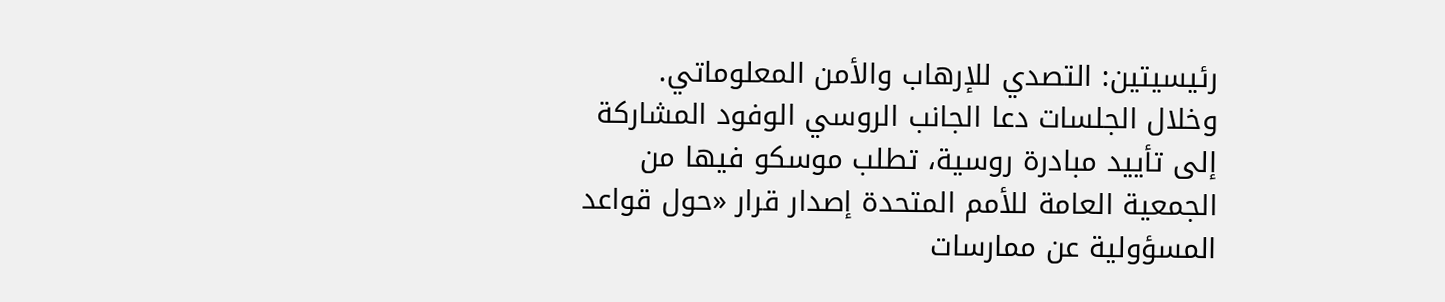رئيسيتين: التصدي للإرهاب والأمن المعلوماتي. وخلال الجلسات دعا الجانب الروسي الوفود المشاركة إلى تأييد مبادرة روسية، تطلب موسكو فيها من الجمعية العامة للأمم المتحدة إصدار قرار «حول قواعد المسؤولية عن ممارسات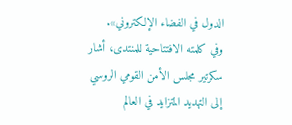الدول في الفضاء الإلكتروني».
وفي كلمته الافتتاحية للمنتدى، أشار سكرتير مجلس الأمن القومي الروسي إلى التهديد المتزايد في العالم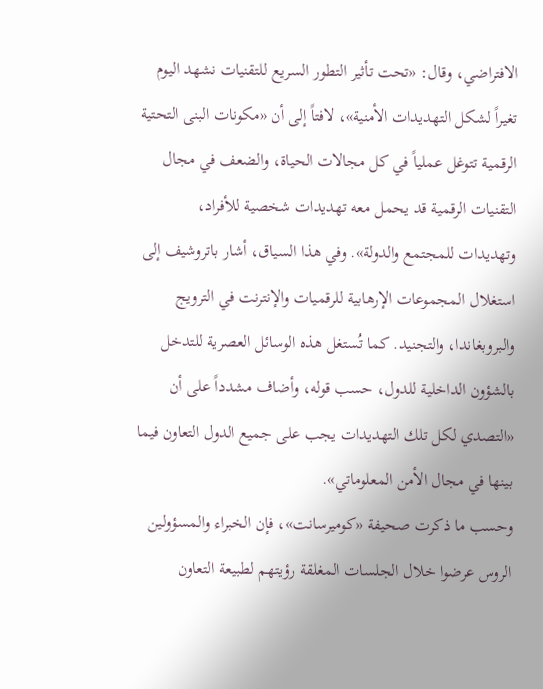الافتراضي، وقال: «تحت تأثير التطور السريع للتقنيات نشهد اليوم تغيراً لشكل التهديدات الأمنية»، لافتاً إلى أن «مكونات البنى التحتية الرقمية تتوغل عملياً في كل مجالات الحياة، والضعف في مجال التقنيات الرقمية قد يحمل معه تهديدات شخصية للأفراد، وتهديدات للمجتمع والدولة». وفي هذا السياق، أشار باتروشيف إلى استغلال المجموعات الإرهابية للرقميات والإنترنت في الترويج والبروبغاندا، والتجنيد. كما تُستغل هذه الوسائل العصرية للتدخل بالشؤون الداخلية للدول، حسب قوله، وأضاف مشدداً على أن «التصدي لكل تلك التهديدات يجب على جميع الدول التعاون فيما بينها في مجال الأمن المعلوماتي».
وحسب ما ذكرت صحيفة «كوميرسانت»، فإن الخبراء والمسؤولين الروس عرضوا خلال الجلسات المغلقة رؤيتهم لطبيعة التعاون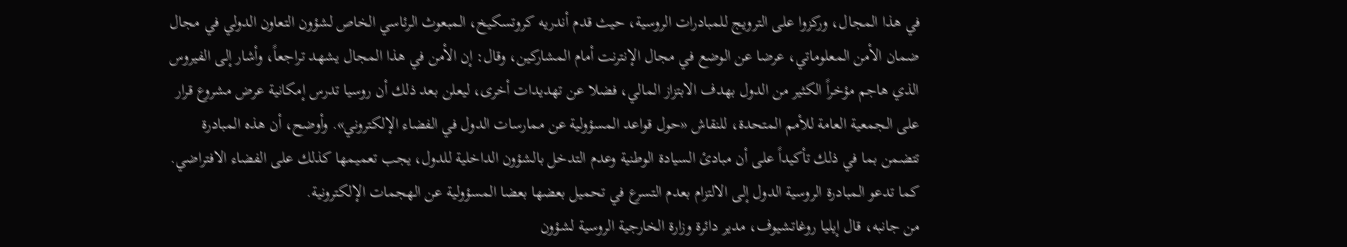في هذا المجال، وركزوا على الترويج للمبادرات الروسية، حيث قدم أندريه كروتسكيخ، المبعوث الرئاسي الخاص لشؤون التعاون الدولي في مجال ضمان الأمن المعلوماتي، عرضا عن الوضع في مجال الإنترنت أمام المشاركين، وقال: إن الأمن في هذا المجال يشهد تراجعاً، وأشار إلى الفيروس الذي هاجم مؤخراً الكثير من الدول بهدف الابتزاز المالي، فضلا عن تهديدات أخرى، ليعلن بعد ذلك أن روسيا تدرس إمكانية عرض مشروع قرار على الجمعية العامة للأمم المتحدة، للنقاش «حول قواعد المسؤولية عن ممارسات الدول في الفضاء الإلكتروني». وأوضح، أن هذه المبادرة تتضمن بما في ذلك تأكيداً على أن مبادئ السيادة الوطنية وعدم التدخل بالشؤون الداخلية للدول، يجب تعميمها كذلك على الفضاء الافتراضي. كما تدعو المبادرة الروسية الدول إلى الالتزام بعدم التسرع في تحميل بعضها بعضا المسؤولية عن الهجمات الإلكترونية.
من جانبه، قال إيليا روغاتشيوف، مدير دائرة وزارة الخارجية الروسية لشؤون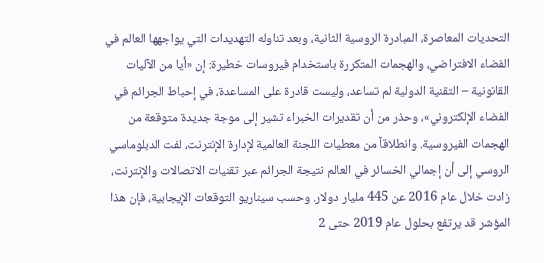التحديات المعاصرة، المبادرة الروسية الثانية، وبعد تناوله التهديدات التي يواجهها العالم في الفضاء الافتراضي، والهجمات المتكررة باستخدام فيروسات خطيرة: إن «أيا من الآليات القانونية – التقنية الدولية لم تساعد، وليست قادرة على المساعدة، في إحباط الجرائم في الفضاء الإلكتروني»، وحذر من أن تقديرات الخبراء تشير إلى موجة جديدة متوقعة من الهجمات الفيروسية. وانطلاقاً من معطيات اللجنة العالمية لإدارة الإنترنت، لفت الدبلوماسي الروسي إلى أن إجمالي الخسائر في العالم نتيجة الجرائم عبر تقنيات الاتصالات والإنترنت، زادت خلال عام 2016 عن 445 مليار دولار. وحسب سيناريو التوقعات الإيجابية، فإن هذا المؤشر قد يرتفع بحلول عام 2019 حتى 2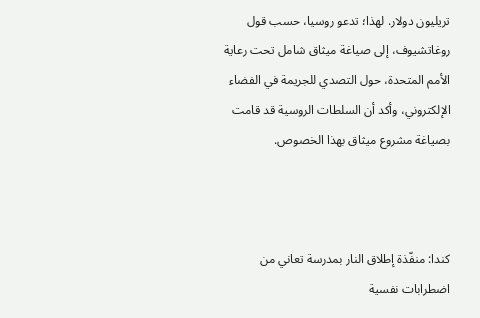تريليون دولار. لهذا؛ تدعو روسيا، حسب قول روغاتشيوف، إلى صياغة ميثاق شامل تحت رعاية الأمم المتحدة، حول التصدي للجريمة في الفضاء الإلكتروني، وأكد أن السلطات الروسية قد قامت بصياغة مشروع ميثاق بهذا الخصوص.



كندا: منفّذة إطلاق النار بمدرسة تعاني من اضطرابات نفسية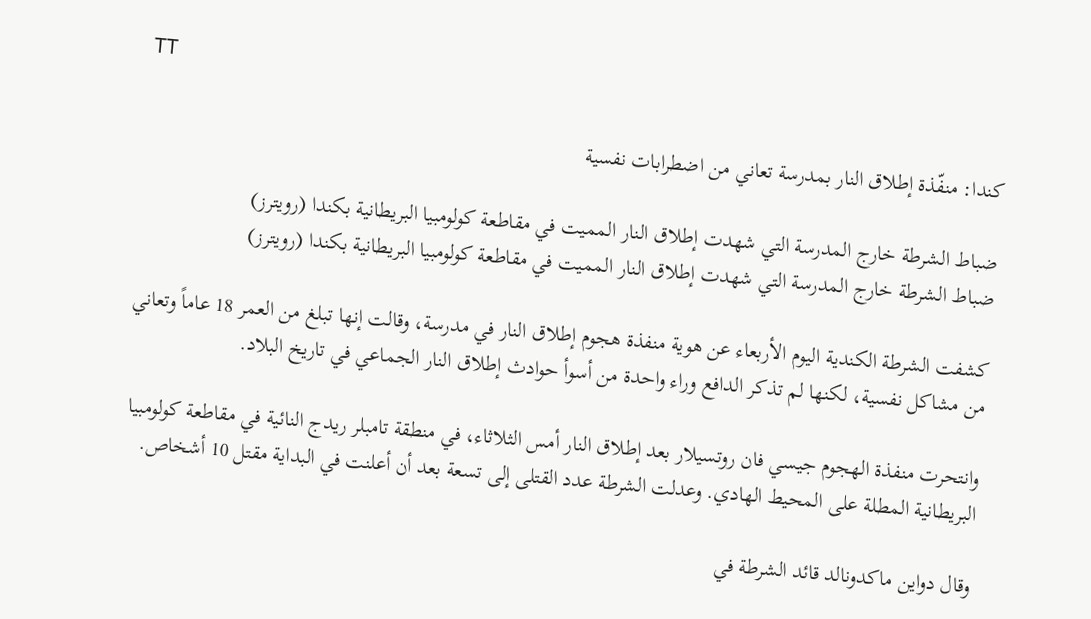TT

كندا: منفّذة إطلاق النار بمدرسة تعاني من اضطرابات نفسية

ضباط الشرطة خارج المدرسة التي شهدت إطلاق النار المميت في مقاطعة كولومبيا البريطانية بكندا (رويترز)
ضباط الشرطة خارج المدرسة التي شهدت إطلاق النار المميت في مقاطعة كولومبيا البريطانية بكندا (رويترز)

كشفت الشرطة الكندية اليوم الأربعاء عن هوية منفذة هجوم إطلاق النار في مدرسة، وقالت إنها تبلغ من العمر 18 عاماً وتعاني من مشاكل نفسية، لكنها لم تذكر الدافع وراء واحدة من أسوأ حوادث إطلاق النار الجماعي في تاريخ البلاد.

وانتحرت منفذة الهجوم جيسي فان روتسيلار بعد إطلاق النار أمس الثلاثاء، في منطقة تامبلر ريدج النائية في مقاطعة كولومبيا البريطانية المطلة على المحيط الهادي. وعدلت الشرطة عدد القتلى إلى تسعة بعد أن أعلنت في البداية مقتل 10 أشخاص.

وقال دواين ماكدونالد قائد الشرطة في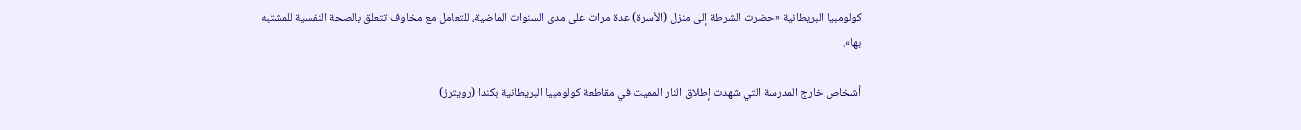كولومبيا البريطانية «حضرت الشرطة إلى منزل (الأسرة) عدة مرات على مدى السنوات الماضية، للتعامل مع مخاوف تتعلق بالصحة النفسية للمشتبه بها».

أشخاص خارج المدرسة التي شهدت إطلاق النار المميت في مقاطعة كولومبيا البريطانية بكندا (رويترز)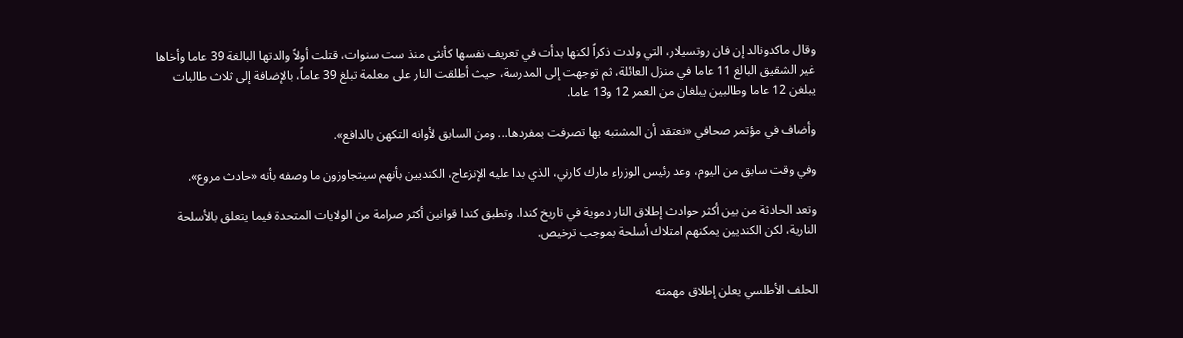وقال ماكدونالد إن فان روتسيلار، التي ولدت ذكراً لكنها بدأت في تعريف نفسها كأنثى منذ ست سنوات، قتلت أولاً والدتها البالغة 39 عاما وأخاها غير الشقيق البالغ 11 عاما في منزل العائلة، ثم توجهت إلى المدرسة، حيث أطلقت النار على معلمة تبلغ 39 عاماً، بالإضافة إلى ثلاث طالبات يبلغن 12 عاما وطالبين يبلغان من العمر 12 و13 عاما.

وأضاف في مؤتمر صحافي «نعتقد أن المشتبه بها تصرفت بمفردها... ومن السابق لأوانه التكهن بالدافع».

وفي وقت سابق من اليوم، وعد رئيس الوزراء مارك كارني، الذي بدا عليه الإنزعاج، الكنديين بأنهم سيتجاوزون ما وصفه بأنه «حادث مروع».

وتعد الحادثة من بين أكثر حوادث إطلاق النار دموية في تاريخ كندا. وتطبق كندا قوانين أكثر صرامة من الولايات المتحدة فيما يتعلق بالأسلحة النارية، لكن الكنديين يمكنهم امتلاك أسلحة بموجب ترخيص.


الحلف الأطلسي يعلن إطلاق مهمته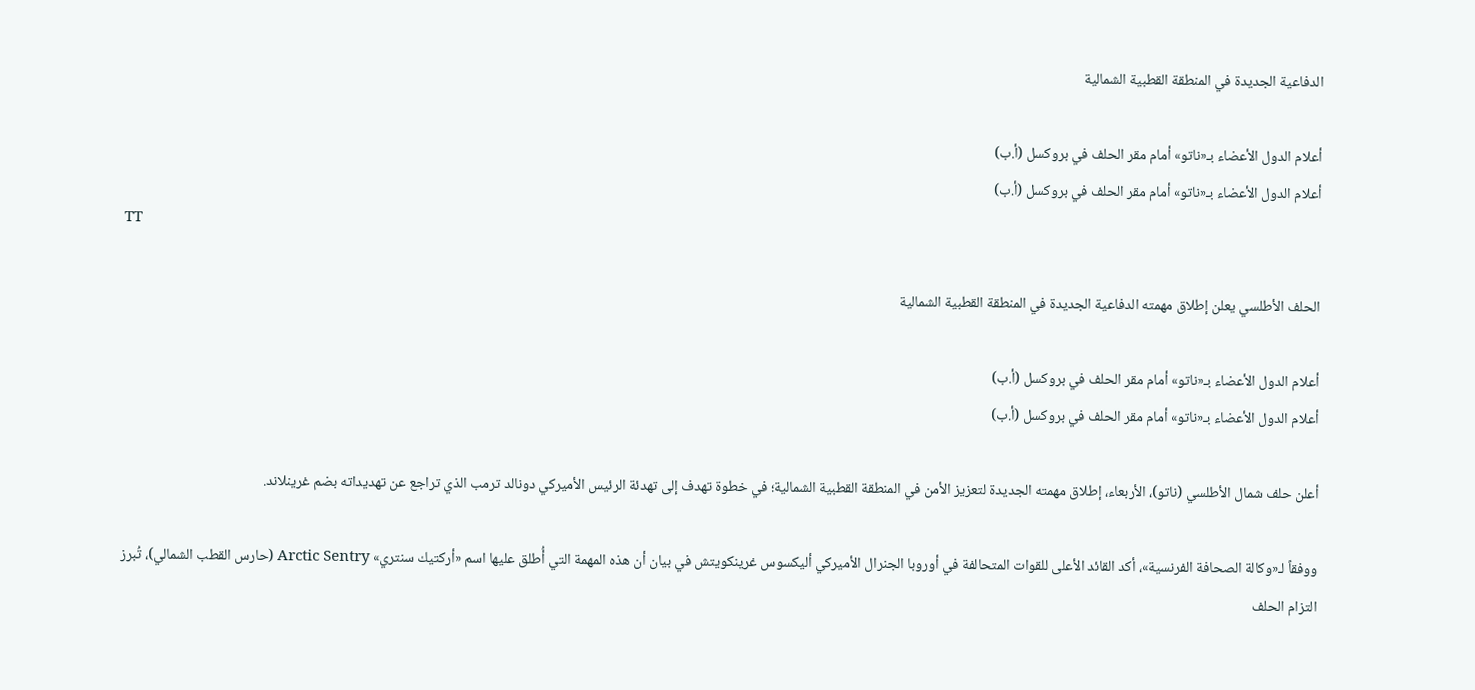الدفاعية الجديدة في المنطقة القطبية الشمالية

أعلام الدول الأعضاء بـ«ناتو» أمام مقر الحلف في بروكسل (أ.ب)
أعلام الدول الأعضاء بـ«ناتو» أمام مقر الحلف في بروكسل (أ.ب)
TT

الحلف الأطلسي يعلن إطلاق مهمته الدفاعية الجديدة في المنطقة القطبية الشمالية

أعلام الدول الأعضاء بـ«ناتو» أمام مقر الحلف في بروكسل (أ.ب)
أعلام الدول الأعضاء بـ«ناتو» أمام مقر الحلف في بروكسل (أ.ب)

أعلن حلف شمال الأطلسي (ناتو)، الأربعاء، إطلاق مهمته الجديدة لتعزيز الأمن في المنطقة القطبية الشمالية؛ في خطوة تهدف إلى تهدئة الرئيس الأميركي دونالد ترمب الذي تراجع عن تهديداته بضم غرينلاند.

ووفقاً لـ«وكالة الصحافة الفرنسية»، أكد القائد الأعلى للقوات المتحالفة في أوروبا الجنرال الأميركي أليكسوس غرينكويتش في بيان أن هذه المهمة التي أُطلق عليها اسم «أركتيك سنتري» Arctic Sentry (حارس القطب الشمالي)، تُبرز التزام الحلف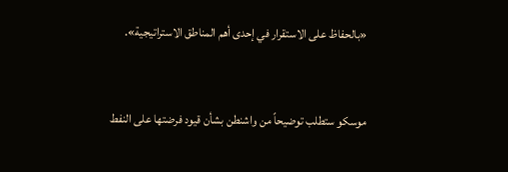«بالحفاظ على الاستقرار في إحدى أهم المناطق الاستراتيجية».


موسكو ستطلب توضيحاً من واشنطن بشأن قيود فرضتها على النفط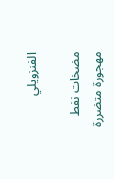الفنزويلي

مضخات نفط مهجورة متضررة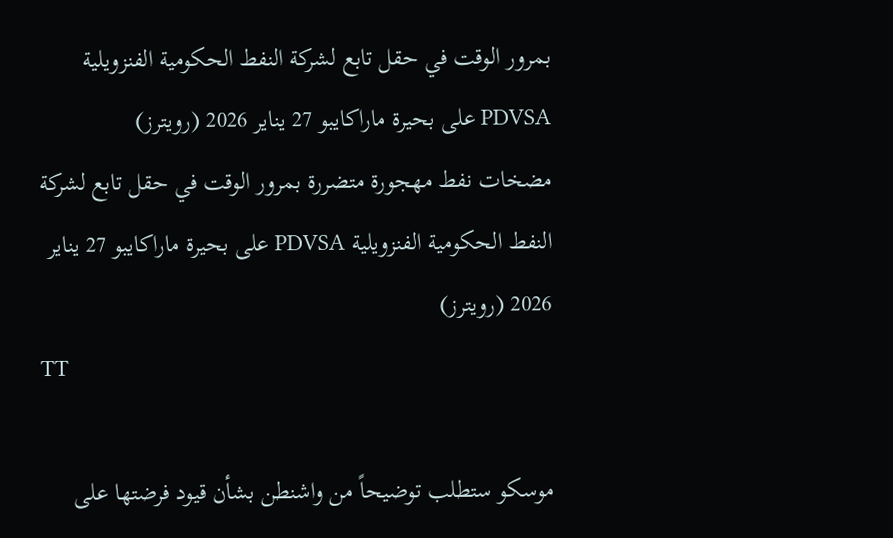بمرور الوقت في حقل تابع لشركة النفط الحكومية الفنزويلية PDVSA على بحيرة ماراكايبو 27 يناير 2026 (رويترز)
مضخات نفط مهجورة متضررة بمرور الوقت في حقل تابع لشركة النفط الحكومية الفنزويلية PDVSA على بحيرة ماراكايبو 27 يناير 2026 (رويترز)
TT

موسكو ستطلب توضيحاً من واشنطن بشأن قيود فرضتها على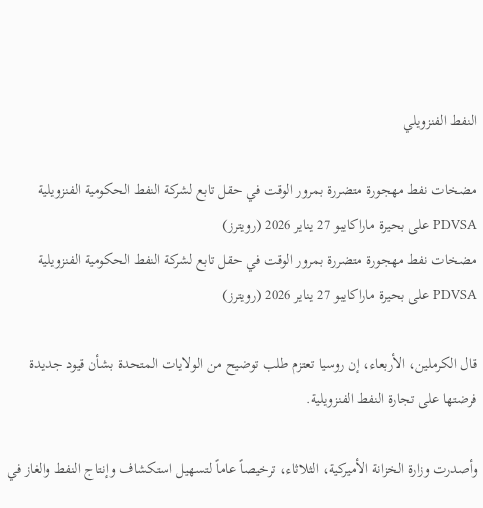النفط الفنزويلي

مضخات نفط مهجورة متضررة بمرور الوقت في حقل تابع لشركة النفط الحكومية الفنزويلية PDVSA على بحيرة ماراكايبو 27 يناير 2026 (رويترز)
مضخات نفط مهجورة متضررة بمرور الوقت في حقل تابع لشركة النفط الحكومية الفنزويلية PDVSA على بحيرة ماراكايبو 27 يناير 2026 (رويترز)

قال الكرملين، الأربعاء، إن روسيا تعتزم طلب توضيح من الولايات المتحدة بشأن قيود جديدة فرضتها على تجارة النفط الفنزويلية.

وأصدرت وزارة الخزانة الأميركية، الثلاثاء، ترخيصاً عاماً لتسهيل استكشاف وإنتاج النفط والغاز في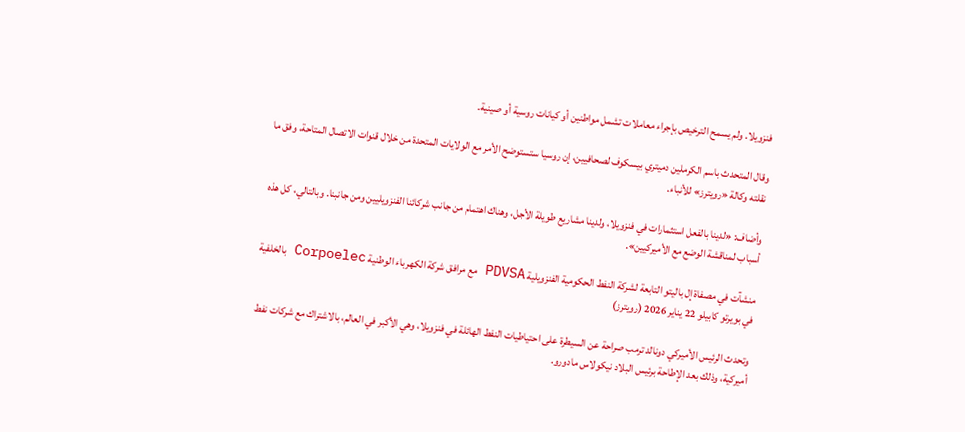فنزويلا. ولم يسمح الترخيص بإجراء معاملات تشمل مواطنين أو كيانات روسية أو صينية.

وقال المتحدث باسم الكرملين دميتري بيسكوف لصحافيين، إن روسيا ستستوضح الأمر مع الولايات المتحدة من خلال قنوات الاتصال المتاحة، وفق ما نقلته وكالة «رويترز» للأنباء.

وأضاف: «لدينا بالفعل استثمارات في فنزويلا، ولدينا مشاريع طويلة الأجل، وهناك اهتمام من جانب شركائنا الفنزويليين ومن جانبنا. وبالتالي، كل هذه أسباب لمناقشة الوضع مع الأميركيين».

منشآت في مصفاة إل باليتو التابعة لشركة النفط الحكومية الفنزويلية PDVSA مع مرافق شركة الكهرباء الوطنية Corpoelec بالخلفية في بويرتو كابيلو 22 يناير 2026 (رويترز)

وتحدث الرئيس الأميركي دونالد ترمب صراحة عن السيطرة على احتياطيات النفط الهائلة في فنزويلا، وهي الأكبر في العالم، بالاشتراك مع شركات نفط أميركية، وذلك بعد الإطاحة برئيس البلاد نيكولاس مادورو.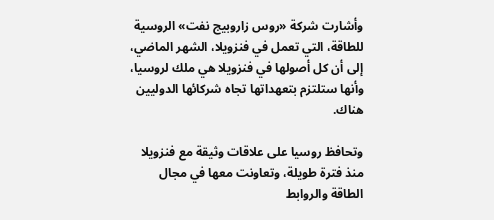وأشارت شركة «روس زاروبيج نفت» الروسية للطاقة، التي تعمل في فنزويلا، الشهر الماضي، إلى أن كل أصولها في فنزويلا هي ملك لروسيا، وأنها ستلتزم بتعهداتها تجاه شركائها الدوليين هناك.

وتحافظ روسيا على علاقات وثيقة مع فنزويلا منذ فترة طويلة، وتعاونت معها في مجال الطاقة والروابط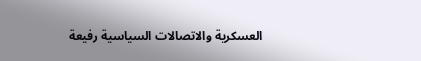العسكرية والاتصالات السياسية رفيعة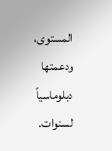المستوى، ودعمتها دبلوماسياً لسنوات.